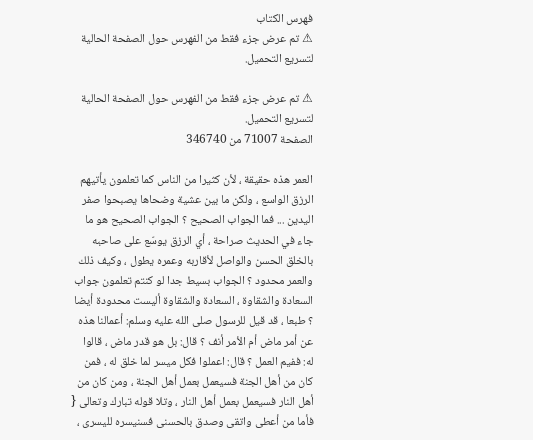فهرس الكتاب
⚠ تم عرض جزء فقط من الفهرس حول الصفحة الحالية لتسريع التحميل.

⚠ تم عرض جزء فقط من الفهرس حول الصفحة الحالية لتسريع التحميل.
الصفحة 71007 من 346740

العمر هذه حقيقة ، لأن كثيرا من الناس كما تعلمون يأتيهم الرزق الواسع ، ولكن ما بين عشية وضحاها يصبحوا صفر اليدين ... فما الجواب الصحيح ؟ الجواب الصحيح هو ما جاء في الحديث صراحة ، أي الرزق يوسّع على صاحبه بالخلق الحسن والواصل لأقاربه وعمره يطول ، وكيف ذلك والعمر محدود ؟ الجواب بسيط جدا لو كنتم تعلمون جواب السعادة والشقاوة ، السعادة والشقاوة أليست محدودة أيضا ؟ طبعا ، قد قيل للرسول صلى الله عليه وسلم: أعمالنا هذه عن أمر ماض أم الأمر أنف ؟ قال: بل هو قدر ماض ، قالوا له: ففيم العمل ؟ قال: اعملوا فكل ميسر لما خلق له ، فمن كان من أهل الجنة فسيعمل بعمل أهل الجنة ، ومن كان من أهل النار فسيعمل بعمل أهل النار ، وتلا قوله تبارك وتعالى { فأما من أعطى واتقى وصدق بالحسنى فسنيسره لليسرى ،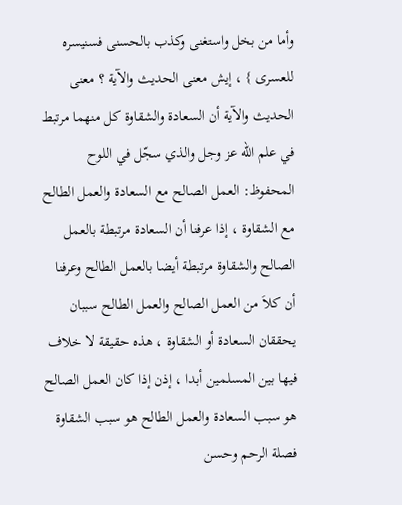وأما من بخل واستغنى وكذب بالحسنى فسنيسره للعسرى } ، إيش معنى الحديث والآية ؟ معنى الحديث والآية أن السعادة والشقاوة كل منهما مرتبط في علم الله عز وجل والذي سجّل في اللوح المحفوظ: العمل الصالح مع السعادة والعمل الطالح مع الشقاوة ، إذا عرفنا أن السعادة مرتبطة بالعمل الصالح والشقاوة مرتبطة أيضا بالعمل الطالح وعرفنا أن كلاَ من العمل الصالح والعمل الطالح سببان يحققان السعادة أو الشقاوة ، هذه حقيقة لا خلاف فيها بين المسلمين أبدا ، إذن إذا كان العمل الصالح هو سبب السعادة والعمل الطالح هو سبب الشقاوة فصلة الرحم وحسن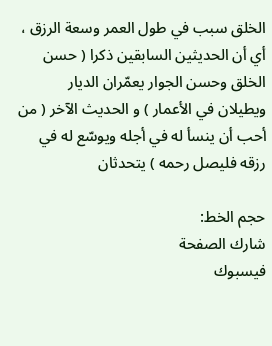الخلق سبب في طول العمر وسعة الرزق ، أي أن الحديثين السابقين ذكرا ( حسن الخلق وحسن الجوار يعمّران الديار ويطيلان في الأعمار ) و الحديث الآخر ( من أحب أن ينسأ له في أجله ويوسّع له في رزقه فليصل رحمه ) يتحدثان

حجم الخط:
شارك الصفحة
فيسبوك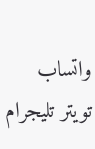واتساب تويتر تليجرام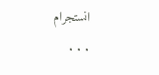انستجرام
. . .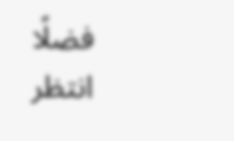فضلًا انتظر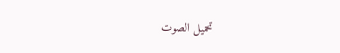تحميل الصوت